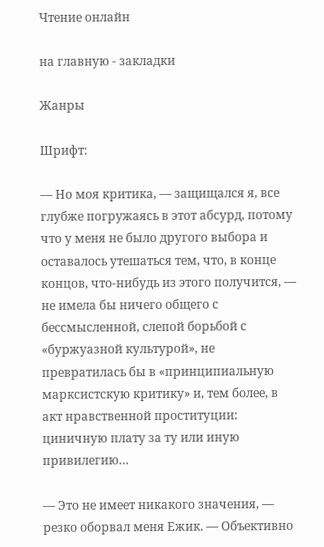Чтение онлайн

на главную - закладки

Жанры

Шрифт:

— Но моя критика, — защищался я, все глубже погружаясь в этот абсурд, потому что у меня не было другого выбора и оставалось утешаться тем, что, в конце концов, что-нибудь из этого получится, — не имела бы ничего общего с бессмысленной, слепой борьбой с «буржуазной культурой», не превратилась бы в «принципиальную марксистскую критику» и, тем более, в акт нравственной проституции: циничную плату за ту или иную привилегию…

— Это не имеет никакого значения, — резко оборвал меня Ежик. — Объективно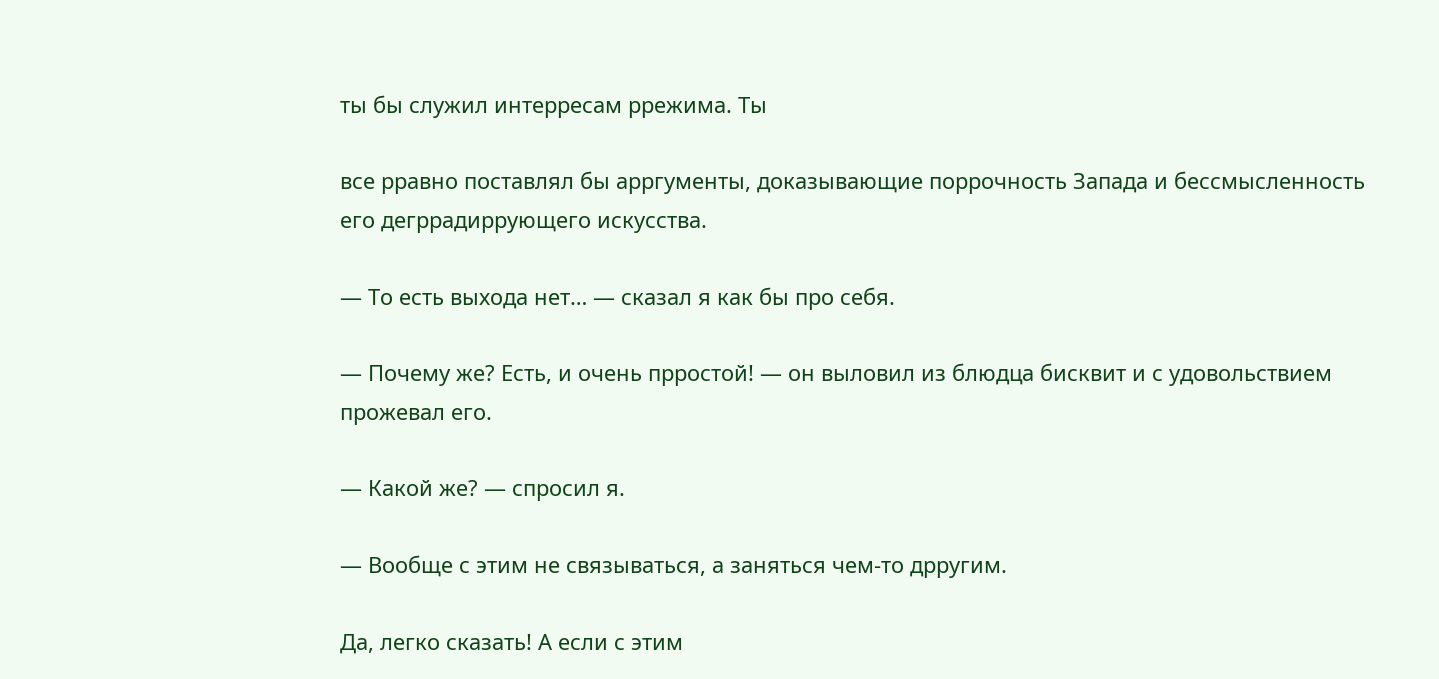ты бы служил интерресам ррежима. Ты

все рравно поставлял бы арргументы, доказывающие поррочность Запада и бессмысленность его дегррадиррующего искусства.

— То есть выхода нет… — сказал я как бы про себя.

— Почему же? Есть, и очень прростой! — он выловил из блюдца бисквит и с удовольствием прожевал его.

— Какой же? — спросил я.

— Вообще с этим не связываться, а заняться чем-то дрругим.

Да, легко сказать! А если с этим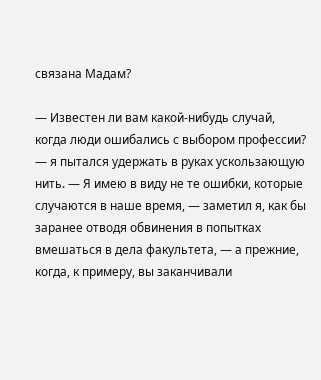связана Мадам?

— Известен ли вам какой-нибудь случай, когда люди ошибались с выбором профессии? — я пытался удержать в руках ускользающую нить. — Я имею в виду не те ошибки, которые случаются в наше время, — заметил я, как бы заранее отводя обвинения в попытках вмешаться в дела факультета, — а прежние, когда, к примеру, вы заканчивали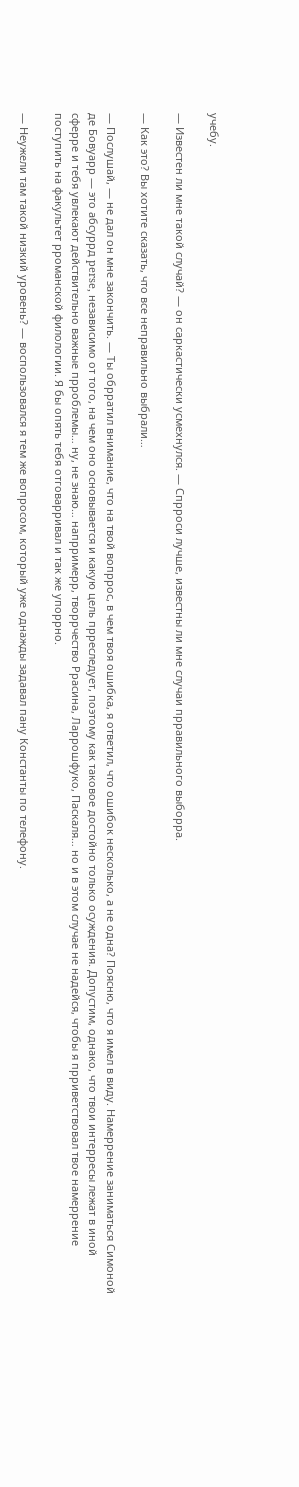учебу.

— Известен ли мне такой случай? — он саркастически усмехнулся. — Спрроси лучше, известны ли мне случаи прравильного выборра.

— Как это? Вы хотите сказать, что все неправильно выбрали…

— Послушай, — не дал он мне закончить. — Ты обрратил внимание, что на твой вопррос, в чем твоя ошибка, я ответил, что ошибок несколько, а не одна? Поясню, что я имел в виду. Намеррение заниматься Симоной де Бовуарр — это абсуррд perse, независимо от того, на чем оно основывается и какую цель прреследует, поэтому как таковое достойно только осуждения. Допустим, однако, что твои интерресы лежат в иной сферре и тебя увлекают действительно важные прроблемы… ну, не знаю… напрримерр, творрчество Ррасина, Ларрошфуко, Паскаля… но и в этом случае не надейся, чтобы я прриветствовал твое намеррение поступить на факультет рроманской филологии. Я бы опять тебя отговарривал и так же упоррно.

— Неужели там такой низкий уровень? — воспользовался я тем же вопросом, который уже однажды задавал пану Константы по телефону.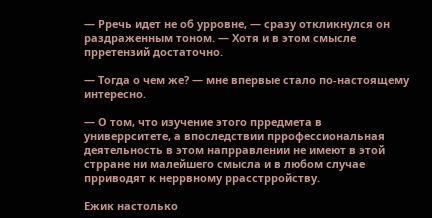— Рречь идет не об урровне, — сразу откликнулся он раздраженным тоном. — Хотя и в этом смысле прретензий достаточно.

— Тогда о чем же? — мне впервые стало по-настоящему интересно.

— О том, что изучение этого прредмета в универрситете, а впоследствии пррофессиональная деятельность в этом напрравлении не имеют в этой стрране ни малейшего смысла и в любом случае прриводят к неррвному ррасстрройству.

Ежик настолько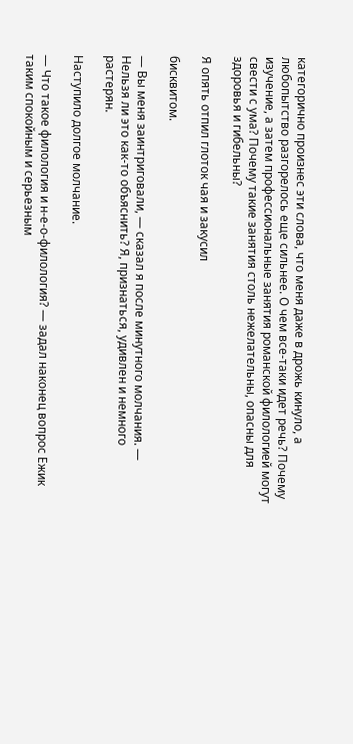категорично произнес эти слова, что меня даже в дрожь кинуло, а любопытство разгорелось еще сильнее. О чем все-таки идет речь? Почему изучение, а затем профессиональные занятия романской филологией могут свести с ума? Почему такие занятия столь нежелательны, опасны для здоровья и гибельны?

Я опять отпил глоток чая и закусил

бисквитом.

— Вы меня заинтриговали, — сказал я после минутного молчания. — Нельзя ли это как-то объяснить? Я, признаться, удивлен и немного растерян.

Наступило долгое молчание.

— Что такое филология и н-е-о-филология? — задал наконец вопрос Ежик таким спокойным и серьезным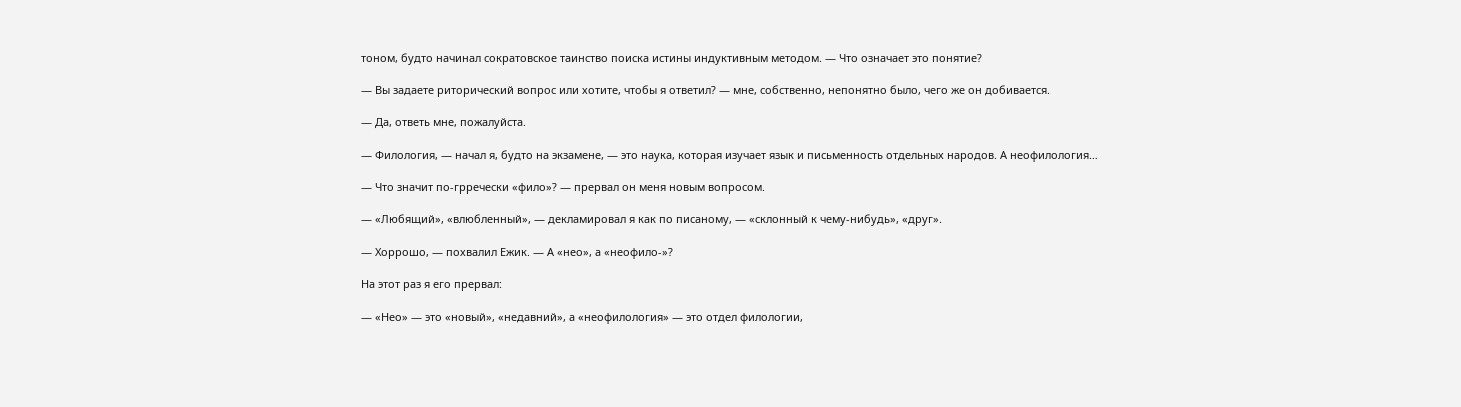тоном, будто начинал сократовское таинство поиска истины индуктивным методом. — Что означает это понятие?

— Вы задаете риторический вопрос или хотите, чтобы я ответил? — мне, собственно, непонятно было, чего же он добивается.

— Да, ответь мне, пожалуйста.

— Филология, — начал я, будто на экзамене, — это наука, которая изучает язык и письменность отдельных народов. А неофилология…

— Что значит по-грречески «фило»? — прервал он меня новым вопросом.

— «Любящий», «влюбленный», — декламировал я как по писаному, — «склонный к чему-нибудь», «друг».

— Хоррошо, — похвалил Ежик. — А «нео», а «неофило-»?

На этот раз я его прервал:

— «Нео» — это «новый», «недавний», а «неофилология» — это отдел филологии,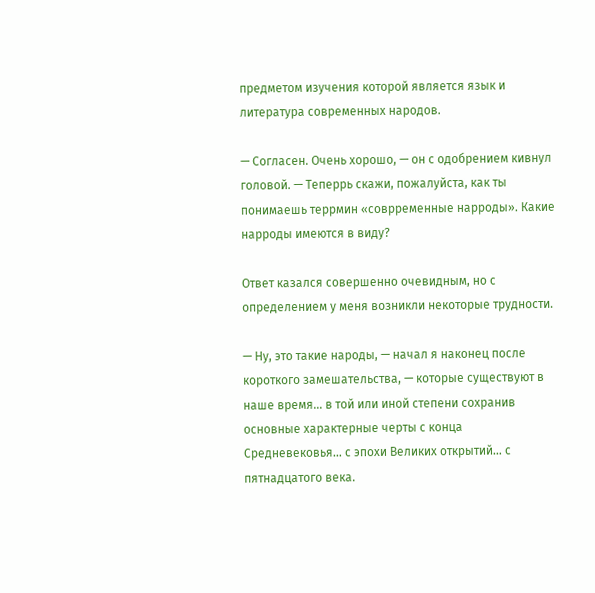предметом изучения которой является язык и литература современных народов.

— Согласен. Очень хорошо, — он с одобрением кивнул головой. — Теперрь скажи, пожалуйста, как ты понимаешь террмин «соврременные нарроды». Какие нарроды имеются в виду?

Ответ казался совершенно очевидным, но с определением у меня возникли некоторые трудности.

— Ну, это такие народы, — начал я наконец после короткого замешательства, — которые существуют в наше время… в той или иной степени сохранив основные характерные черты с конца Средневековья… с эпохи Великих открытий… с пятнадцатого века.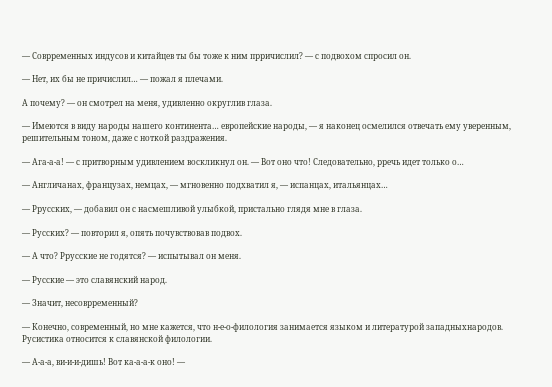— Соврременных индусов и китайцев ты бы тоже к ним прричислил? — с подвохом спросил он.

— Нет, их бы не причислил… — пожал я плечами.

А почему? — он смотрел на меня, удивленно округлив глаза.

— Имеются в виду народы нашего континента… европейские народы, — я наконец осмелился отвечать ему уверенным, решительным тоном, даже с ноткой раздражения.

— Ага-а-а! — с притворным удивлением воскликнул он. — Вот оно что! Следовательно, рречь идет только о…

— Англичанах, французах, немцах, — мгновенно подхватил я, — испанцах, итальянцах…

— Ррусских, — добавил он с насмешливой улыбкой, пристально глядя мне в глаза.

— Русских? — повторил я, опять почувствовав подвох.

— А что? Ррусские не годятся? — испытывал он меня.

— Русские — это славянский народ.

— Значит, несоврременный?

— Конечно, современный, но мне кажется, что н-е-о-филология занимается языком и литературой западныхнародов. Русистика относится к славянской филологии.

— А-а-а, ви-и-и-дишь! Вот ка-а-а-к оно! —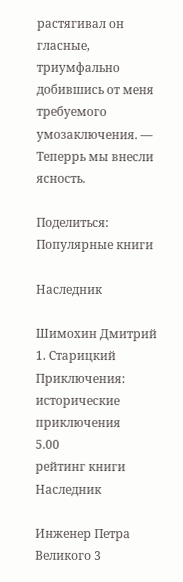растягивал он гласные, триумфально добившись от меня требуемого умозаключения. — Теперрь мы внесли ясность.

Поделиться:
Популярные книги

Наследник

Шимохин Дмитрий
1. Старицкий
Приключения:
исторические приключения
5.00
рейтинг книги
Наследник

Инженер Петра Великого 3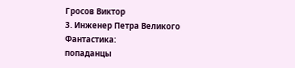Гросов Виктор
3. Инженер Петра Великого
Фантастика:
попаданцы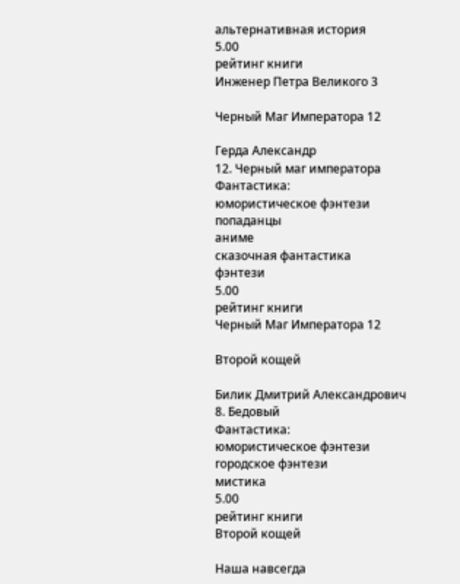альтернативная история
5.00
рейтинг книги
Инженер Петра Великого 3

Черный Маг Императора 12

Герда Александр
12. Черный маг императора
Фантастика:
юмористическое фэнтези
попаданцы
аниме
сказочная фантастика
фэнтези
5.00
рейтинг книги
Черный Маг Императора 12

Второй кощей

Билик Дмитрий Александрович
8. Бедовый
Фантастика:
юмористическое фэнтези
городское фэнтези
мистика
5.00
рейтинг книги
Второй кощей

Наша навсегда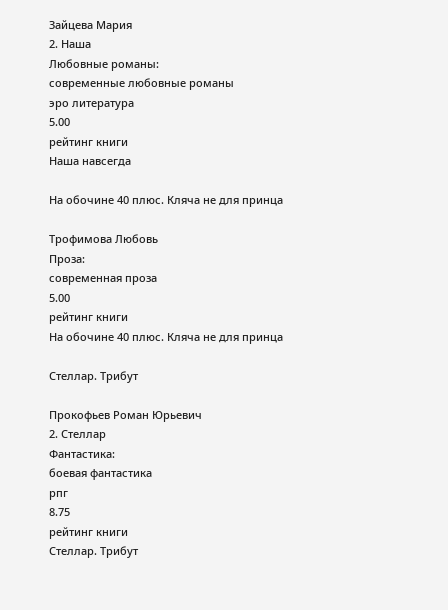Зайцева Мария
2. Наша
Любовные романы:
современные любовные романы
эро литература
5.00
рейтинг книги
Наша навсегда

На обочине 40 плюс. Кляча не для принца

Трофимова Любовь
Проза:
современная проза
5.00
рейтинг книги
На обочине 40 плюс. Кляча не для принца

Стеллар. Трибут

Прокофьев Роман Юрьевич
2. Стеллар
Фантастика:
боевая фантастика
рпг
8.75
рейтинг книги
Стеллар. Трибут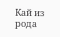Кай из рода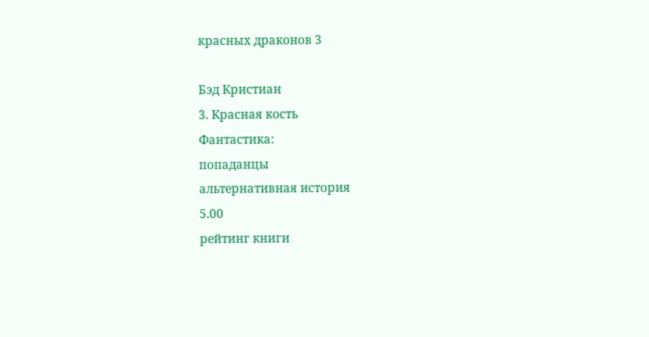красных драконов 3

Бэд Кристиан
3. Красная кость
Фантастика:
попаданцы
альтернативная история
5.00
рейтинг книги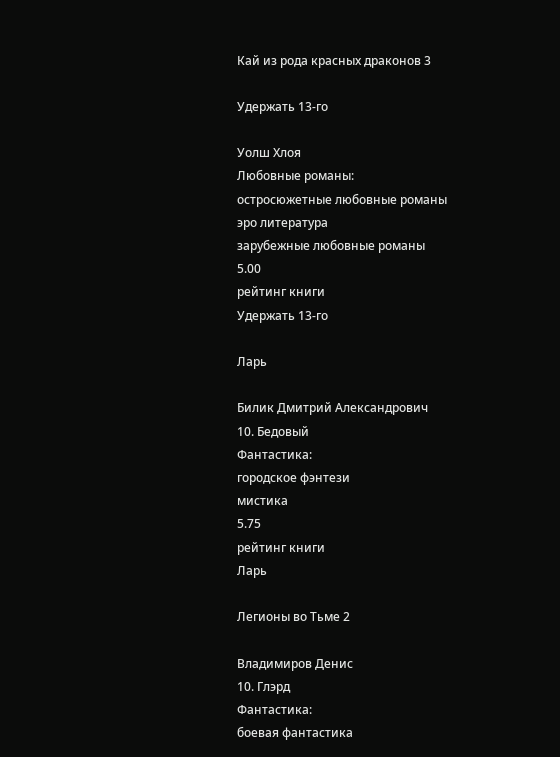Кай из рода красных драконов 3

Удержать 13-го

Уолш Хлоя
Любовные романы:
остросюжетные любовные романы
эро литература
зарубежные любовные романы
5.00
рейтинг книги
Удержать 13-го

Ларь

Билик Дмитрий Александрович
10. Бедовый
Фантастика:
городское фэнтези
мистика
5.75
рейтинг книги
Ларь

Легионы во Тьме 2

Владимиров Денис
10. Глэрд
Фантастика:
боевая фантастика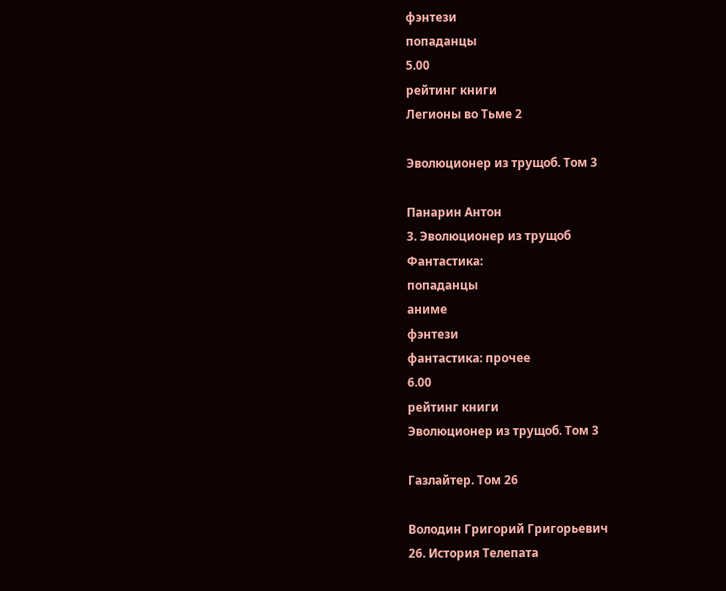фэнтези
попаданцы
5.00
рейтинг книги
Легионы во Тьме 2

Эволюционер из трущоб. Том 3

Панарин Антон
3. Эволюционер из трущоб
Фантастика:
попаданцы
аниме
фэнтези
фантастика: прочее
6.00
рейтинг книги
Эволюционер из трущоб. Том 3

Газлайтер. Том 26

Володин Григорий Григорьевич
26. История Телепата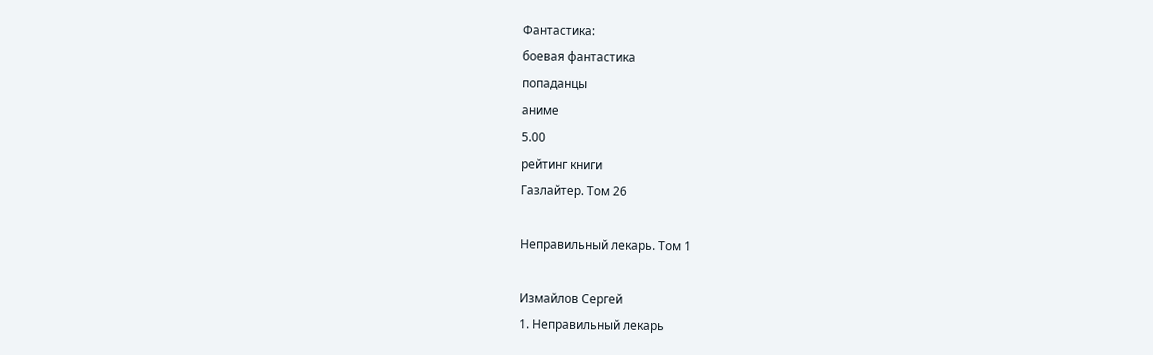Фантастика:
боевая фантастика
попаданцы
аниме
5.00
рейтинг книги
Газлайтер. Том 26

Неправильный лекарь. Том 1

Измайлов Сергей
1. Неправильный лекарь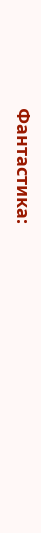Фантастика: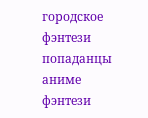городское фэнтези
попаданцы
аниме
фэнтези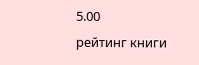5.00
рейтинг книги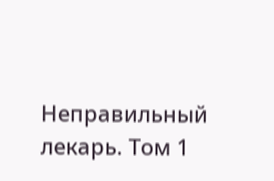Неправильный лекарь. Том 1